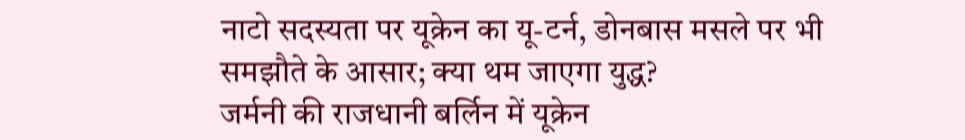नाटो सदस्यता पर यूक्रेन का यू-टर्न, डोनबास मसले पर भी समझौते के आसार; क्या थम जाएगा युद्ध?
जर्मनी की राजधानी बर्लिन में यूक्रेन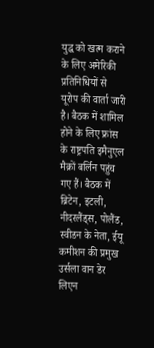युद्ध को खत्म कराने के लिए अमेरिकी प्रतिनिधियों से यूरोप की वार्ता जारी है। बैठक में शामिल होने के लिए फ्रांस के राष्ट्रपति इमैनुएल मैक्रों बर्लिन पहुंच गए हैं। बैठक में ब्रिटेन, इटली, नीदरलैंड्स, पोलैंड, स्वीडन के नेता, ईयू कमीशन की प्रमुख उर्सला वान डेर लिएन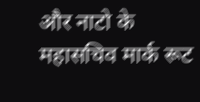और नाटो के महासचिव मार्क रूट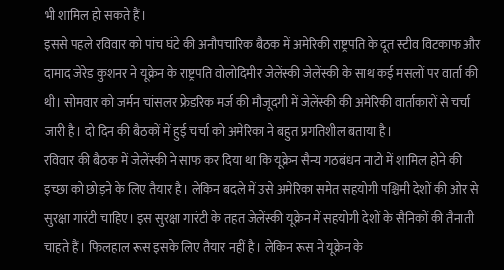भी शामिल हो सकते हैं।
इससे पहले रविवार को पांच घंटे की अनौपचारिक बैठक में अमेरिकी राष्ट्रपति के दूत स्टीव विटकाफ और दामाद जेरेड कुशनर ने यूक्रेन के राष्ट्रपति वोलोदिमीर जेलेंस्की जेलेंस्की के साथ कई मसलों पर वार्ता की थी। सोमवार को जर्मन चांसलर फ्रेडरिक मर्ज की मौजूदगी में जेलेंस्की की अमेरिकी वार्ताकारों से चर्चा जारी है। दो दिन की बैठकों में हुई चर्चा को अमेरिका ने बहुत प्रगतिशील बताया है।
रविवार की बैठक में जेलेंस्की ने साफ कर दिया था कि यूक्रेन सैन्य गठबंधन नाटो में शामिल होने की इच्छा को छोड़ने के लिए तैयार है। लेकिन बदले में उसे अमेरिका समेत सहयोगी पश्चिमी देशों की ओर से सुरक्षा गारंटी चाहिए। इस सुरक्षा गारंटी के तहत जेलेंस्की यूक्रेन में सहयोगी देशों के सैनिकों की तैनाती चाहते हैं। फिलहाल रूस इसके लिए तैयार नहीं है। लेकिन रूस ने यूक्रेन के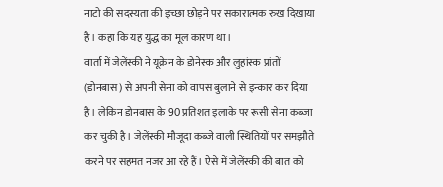नाटो की सदस्यता की इच्छा छोड़ने पर सकारात्मक रुख दिखाया है। कहा कि यह युद्ध का मूल कारण था।
वार्ता में जेलेंस्की ने यूक्रेन के डोनेस्क और लुहांस्क प्रांतों (डोनबास) से अपनी सेना को वापस बुलाने से इन्कार कर दिया है। लेकिन डोनबास के 90 प्रतिशत इलाके पर रूसी सेना कब्जा कर चुकी है। जेलेंस्की मौजूदा कब्जे वाली स्थितियों पर समझौते करने पर सहमत नजर आ रहे हैं। ऐसे में जेलेंस्की की बात को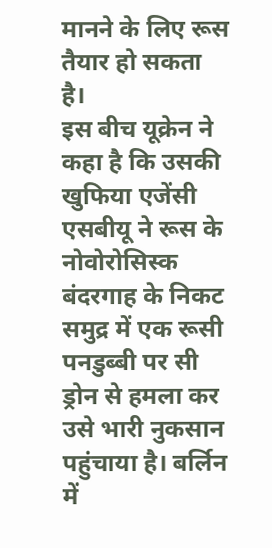मानने के लिए रूस तैयार हो सकता है।
इस बीच यूक्रेन ने कहा है कि उसकी खुफिया एजेंसी एसबीयू ने रूस के नोवोरोसिस्क बंदरगाह के निकट समुद्र में एक रूसी पनडुब्बी पर सी ड्रोन से हमला कर उसे भारी नुकसान पहुंचाया है। बर्लिन में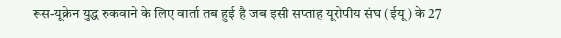रूस-यूक्रेन युद्ध रुकवाने के लिए वार्ता तब हुई है जब इसी सप्ताह यूरोपीय संघ (ईयू) के 27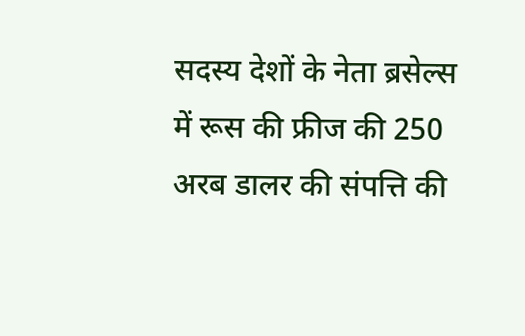सदस्य देशों के नेता ब्रसेल्स में रूस की फ्रीज की 250 अरब डालर की संपत्ति की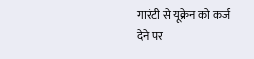गारंटी से यूक्रेन को कर्ज देने पर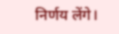निर्णय लेंगे।